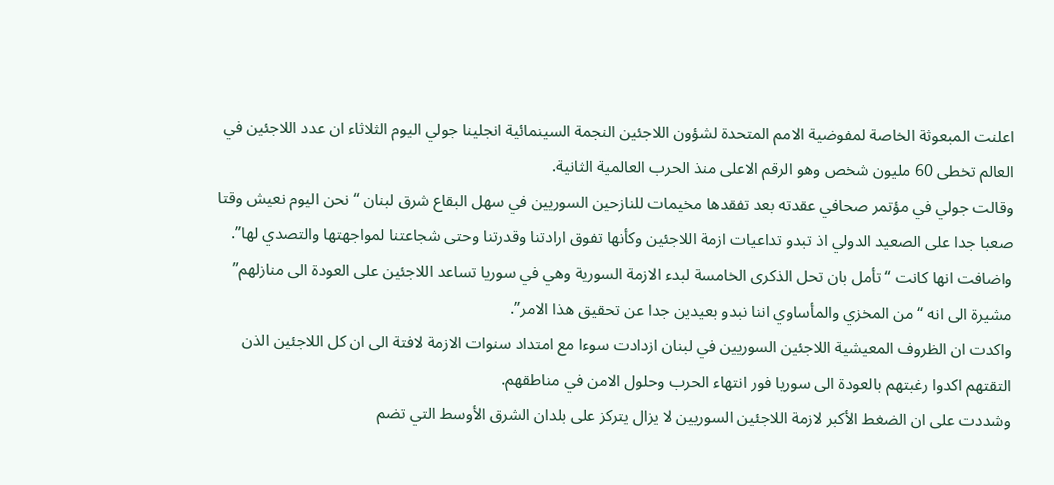اعلنت المبعوثة الخاصة لمفوضية الامم المتحدة لشؤون اللاجئين النجمة السينمائية انجلينا جولي اليوم الثلاثاء ان عدد اللاجئين في العالم تخطى 60 مليون شخص وهو الرقم الاعلى منذ الحرب العالمية الثانية.
وقالت جولي في مؤتمر صحافي عقدته بعد تفقدها مخيمات للنازحين السوريين في سهل البقاع شرق لبنان “نحن اليوم نعيش وقتا صعبا جدا على الصعيد الدولي اذ تبدو تداعيات ازمة اللاجئين وكأنها تفوق ارادتنا وقدرتنا وحتى شجاعتنا لمواجهتها والتصدي لها”.
واضافت انها كانت “تأمل بان تحل الذكرى الخامسة لبدء الازمة السورية وهي في سوريا تساعد اللاجئين على العودة الى منازلهم” مشيرة الى انه “من المخزي والمأساوي اننا نبدو بعيدين جدا عن تحقيق هذا الامر”.
واكدت ان الظروف المعيشية اللاجئين السوريين في لبنان ازدادت سوءا مع امتداد سنوات الازمة لافتة الى ان كل اللاجئين الذن التقتهم اكدوا رغبتهم بالعودة الى سوريا فور انتهاء الحرب وحلول الامن في مناطقهم.
وشددت على ان الضغط الأكبر لازمة اللاجئين السوريين لا يزال يتركز على بلدان الشرق الأوسط التي تضم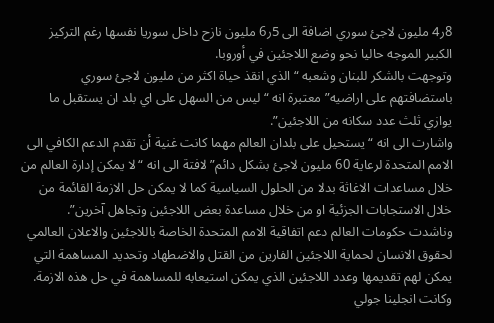8ر4 مليون لاجئ سوري اضافة الى 5ر6 مليون نازح داخل سوريا نفسها رغم التركيز الكبير الموجه حاليا نحو وضع اللاجئين في أوروبا.
وتوجهت بالشكر للبنان وشعبه “الذي انقذ حياة اكثر من مليون لاجئ سوري باستضافتهم على اراضيه” معتبرة انه “ليس من السهل على اي بلد ان يستقبل ما يوازي ثلث عدد سكانه من اللاجئين”.
واشارت الى انه “يستحيل على بلدان العالم مهما كانت غنية أن تقدم الدعم الكافي الى الامم المتحدة لرعاية 60 مليون لاجئ بشكل دائم” لافتة الى انه “لا يمكن إدارة العالم من خلال مساعدات الاغاثة بدلا من الحلول السياسية كما لا يمكن حل الازمة القائمة من خلال الاستجابات الجزئية او من خلال مساعدة بعض اللاجئين وتجاهل آخرين”.
وناشدت حكومات العالم دعم اتفاقية الامم المتحدة الخاصة باللاجئين والاعلان العالمي لحقوق الانسان لحماية اللاجئين الفارين من القتل والاضطهاد وتحديد المساهمة التي يمكن لهم تقديمها وعدد اللاجئين الذي يمكن استيعابه للمساهمة في حل هذه الازمة.
وكانت انجلينا جولي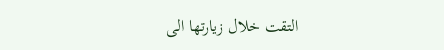التقت خلال زيارتها الى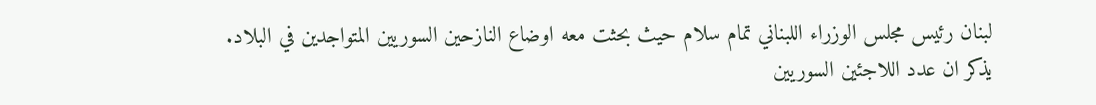لبنان رئيس مجلس الوزراء اللبناني تمام سلام حيث بحثت معه اوضاع النازحين السوريين المتواجدين في البلاد.
يذكر ان عدد اللاجئين السوريين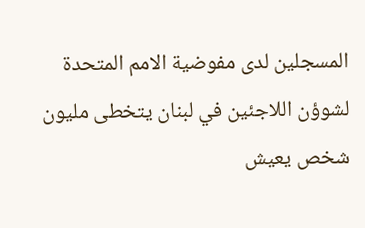المسجلين لدى مفوضية الامم المتحدة لشوؤن اللاجئين في لبنان يتخطى مليون شخص يعيش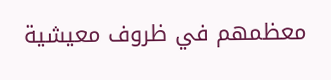معظمهم في ظروف معيشية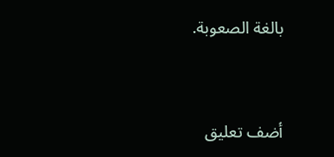بالغة الصعوبة.


أضف تعليق